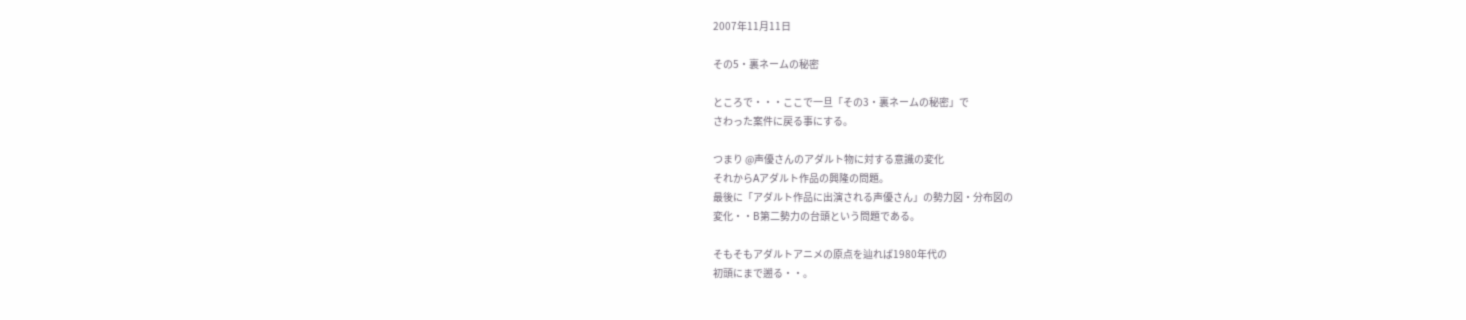2007年11月11日

その5・裏ネームの秘密

ところで・・・ここで一旦「その3・裏ネームの秘密」で
さわった案件に戻る事にする。

つまり @声優さんのアダルト物に対する意識の変化
それからAアダルト作品の興隆の問題。
最後に「アダルト作品に出演される声優さん」の勢力図・分布図の
変化・・B第二勢力の台頭という問題である。

そもそもアダルトアニメの原点を辿れば1980年代の
初頭にまで遡る・・。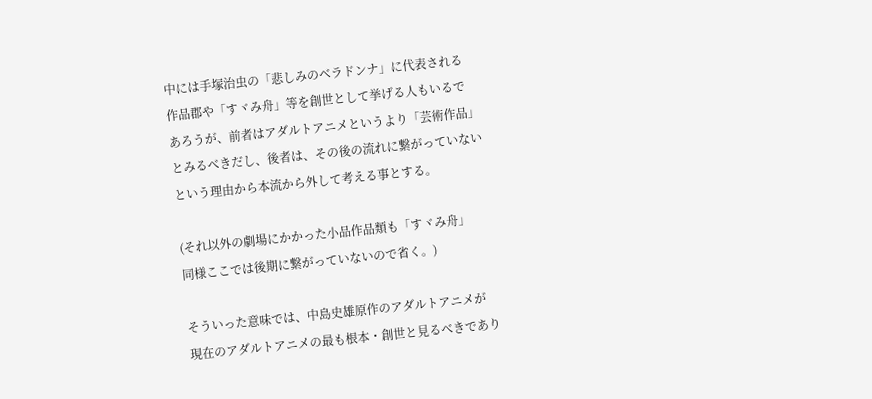中には手塚治虫の「悲しみのベラドンナ」に代表される
作品郡や「すヾみ舟」等を創世として挙げる人もいるで
あろうが、前者はアダルトアニメというより「芸術作品」
とみるべきだし、後者は、その後の流れに繋がっていない
という理由から本流から外して考える事とする。

(それ以外の劇場にかかった小品作品類も「すヾみ舟」
同様ここでは後期に繋がっていないので省く。)

そういった意味では、中島史雄原作のアダルトアニメが
現在のアダルトアニメの最も根本・創世と見るべきであり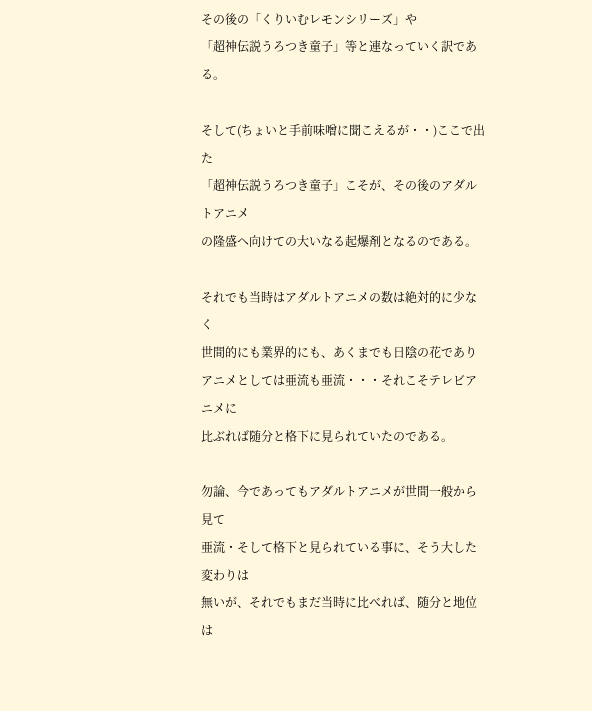その後の「くりいむレモンシリーズ」や
「超神伝説うろつき童子」等と連なっていく訳である。

そして(ちょいと手前味噌に聞こえるが・・)ここで出た
「超神伝説うろつき童子」こそが、その後のアダルトアニメ
の隆盛へ向けての大いなる起爆剤となるのである。

それでも当時はアダルトアニメの数は絶対的に少なく
世間的にも業界的にも、あくまでも日陰の花であり
アニメとしては亜流も亜流・・・それこそテレビアニメに
比ぶれば随分と格下に見られていたのである。

勿論、今であってもアダルトアニメが世間一般から見て
亜流・そして格下と見られている事に、そう大した変わりは
無いが、それでもまだ当時に比べれば、随分と地位は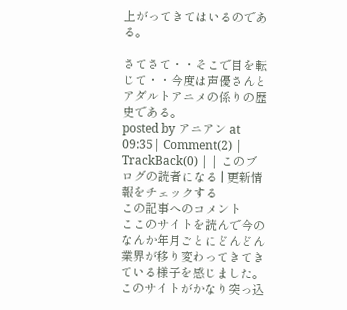上がってきてはいるのである。

さてさて・・そこで目を転じて・・今度は声優さんと
アダルトアニメの係りの歴史である。
posted by アニアン at 09:35| Comment(2) | TrackBack(0) | | このブログの読者になる | 更新情報をチェックする
この記事へのコメント
ここのサイトを読んで今のなんか年月ごとにどんどん業界が移り変わってきてきている様子を感じました。このサイトがかなり突っ込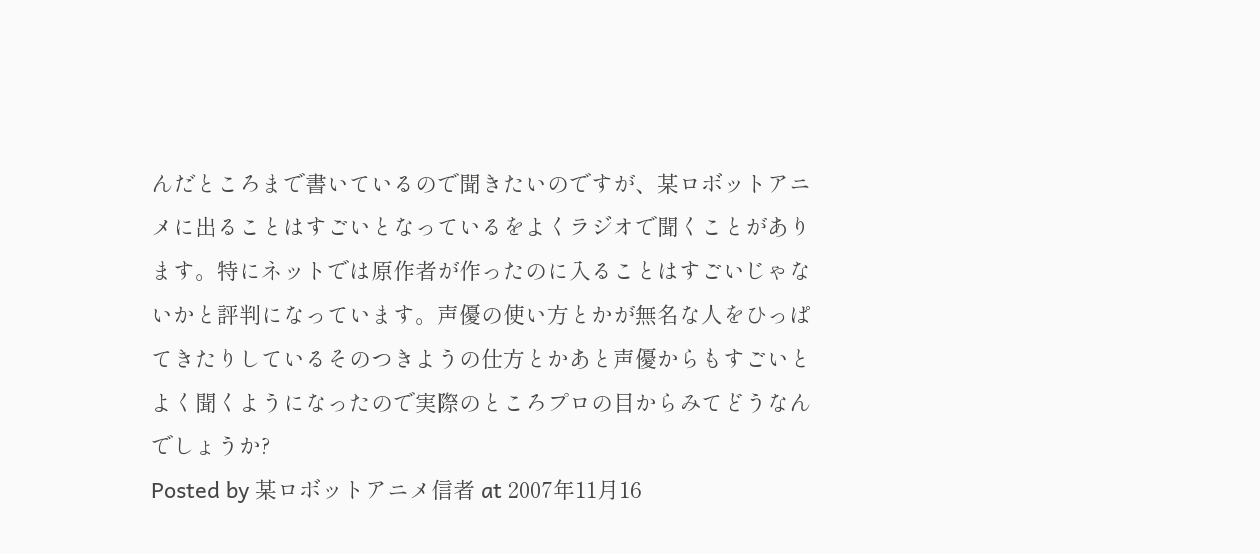んだところまで書いているので聞きたいのですが、某ロボットアニメに出ることはすごいとなっているをよくラジオで聞くことがあります。特にネットでは原作者が作ったのに入ることはすごいじゃないかと評判になっています。声優の使い方とかが無名な人をひっぱてきたりしているそのつきようの仕方とかあと声優からもすごいとよく聞くようになったので実際のところプロの目からみてどうなんでしょうか?
Posted by 某ロボットアニメ信者 at 2007年11月16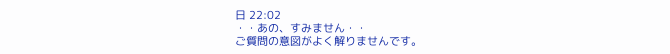日 22:02
・・あの、すみません・・
ご質問の意図がよく解りませんです。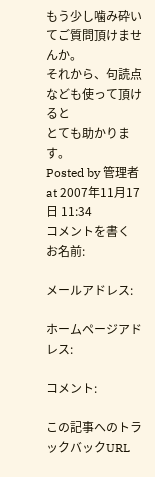もう少し噛み砕いてご質問頂けませんか。
それから、句読点なども使って頂けると
とても助かります。
Posted by 管理者 at 2007年11月17日 11:34
コメントを書く
お名前:

メールアドレス:

ホームページアドレス:

コメント:

この記事へのトラックバックURL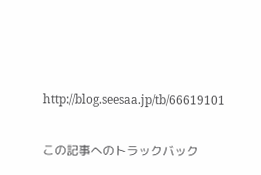http://blog.seesaa.jp/tb/66619101

この記事へのトラックバック